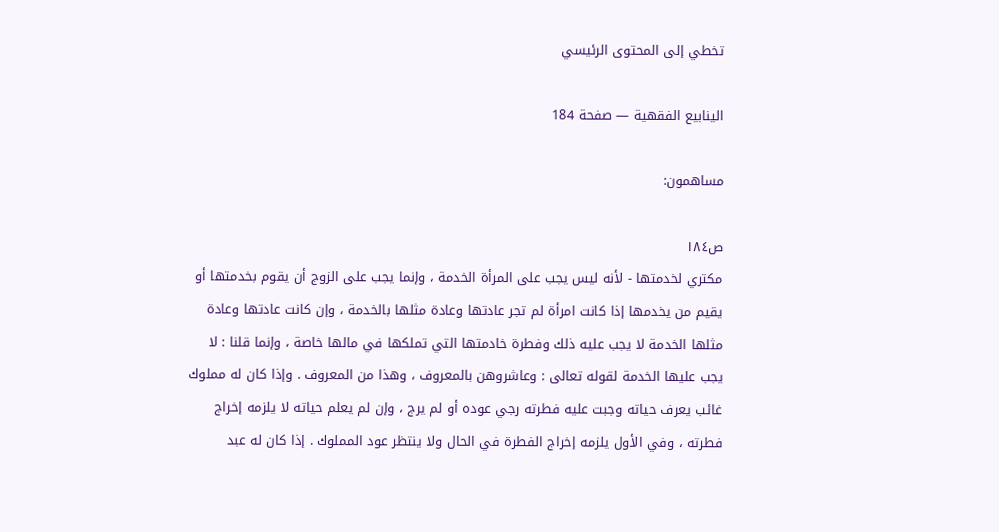تخطي إلى المحتوى الرئيسي

الينابيع الفقهية — صفحة 184

مساهمون:

ص١٨٤
مكتري لخدمتها - لأنه ليس يجب على المرأة الخدمة ، وإنما يجب على الزوج أن يقوم بخدمتها أو يقيم من يخدمها إذا كانت امرأة لم تجر عادتها وعادة مثلها بالخدمة ، وإن كانت عادتها وعادة مثلها الخدمة لا يجب عليه ذلك وفطرة خادمتها التي تملكها في مالها خاصة ، وإنما قلنا : لا يجب عليها الخدمة لقوله تعالى : وعاشروهن بالمعروف ، وهذا من المعروف . وإذا كان له مملوك غائب يعرف حياته وجبت عليه فطرته رجي عوده أو لم يرج ، وإن لم يعلم حياته لا يلزمه إخراج فطرته ، وفي الأول يلزمه إخراج الفطرة في الحال ولا ينتظر عود المملوك . إذا كان له عبد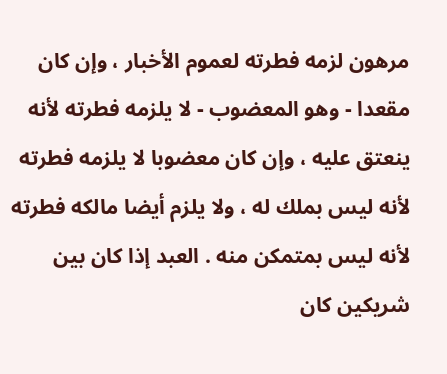مرهون لزمه فطرته لعموم الأخبار ، وإن كان مقعدا - وهو المعضوب - لا يلزمه فطرته لأنه ينعتق عليه ، وإن كان معضوبا لا يلزمه فطرته لأنه ليس بملك له ، ولا يلزم أيضا مالكه فطرته لأنه ليس بمتمكن منه . العبد إذا كان بين شريكين كان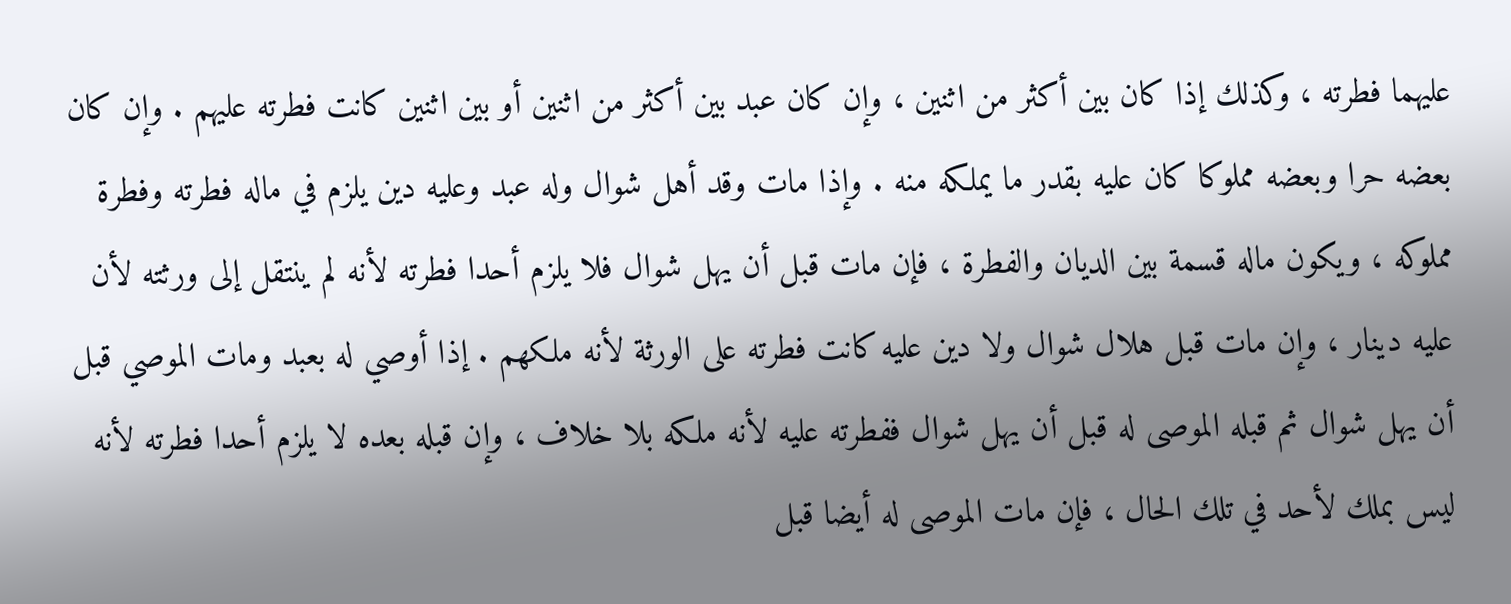عليهما فطرته ، وكذلك إذا كان بين أكثر من اثنين ، وإن كان عبد بين أكثر من اثنين أو بين اثنين كانت فطرته عليهم . وإن كان بعضه حرا وبعضه مملوكا كان عليه بقدر ما يملكه منه . وإذا مات وقد أهل شوال وله عبد وعليه دين يلزم في ماله فطرته وفطرة مملوكه ، ويكون ماله قسمة بين الديان والفطرة ، فإن مات قبل أن يهل شوال فلا يلزم أحدا فطرته لأنه لم ينتقل إلى ورثته لأن عليه دينار ، وإن مات قبل هلال شوال ولا دين عليه كانت فطرته على الورثة لأنه ملكهم . إذا أوصي له بعبد ومات الموصي قبل أن يهل شوال ثم قبله الموصى له قبل أن يهل شوال ففطرته عليه لأنه ملكه بلا خلاف ، وإن قبله بعده لا يلزم أحدا فطرته لأنه ليس بملك لأحد في تلك الحال ، فإن مات الموصى له أيضا قبل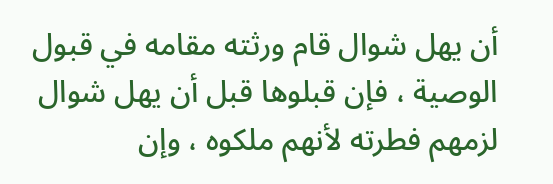أن يهل شوال قام ورثته مقامه في قبول الوصية ، فإن قبلوها قبل أن يهل شوال لزمهم فطرته لأنهم ملكوه ، وإن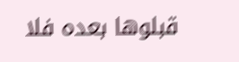قبلوها بعده فلا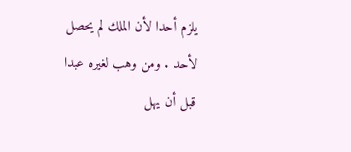يلزم أحدا لأن الملك لم يحصل لأحد . ومن وهب لغيره عبدا قبل أن يهل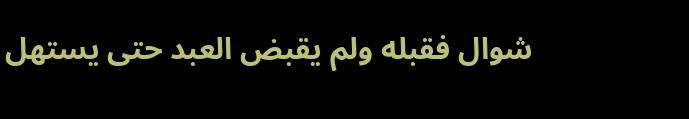شوال فقبله ولم يقبض العبد حتى يستهل